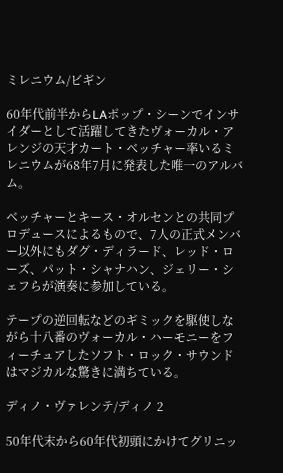ミレニウム/ビギン

60年代前半からLAポップ・シーンでインサイダーとして活躍してきたヴォーカル・アレンジの天才カート・ベッチャー率いるミレニウムが68年7月に発表した唯一のアルバム。

ベッチャーとキース・オルセンとの共同プロデュースによるもので、7人の正式メンバー以外にもダグ・ディラード、レッド・ローズ、パット・シャナハン、ジェリー・シェフらが演奏に参加している。

テープの逆回転などのギミックを駆使しながら十八番のヴォーカル・ハーモニーをフィーチュアしたソフト・ロック・サウンドはマジカルな驚きに満ちている。

ディノ・ヴァレンテ/ディノ 2

50年代末から60年代初頭にかけてグリニッ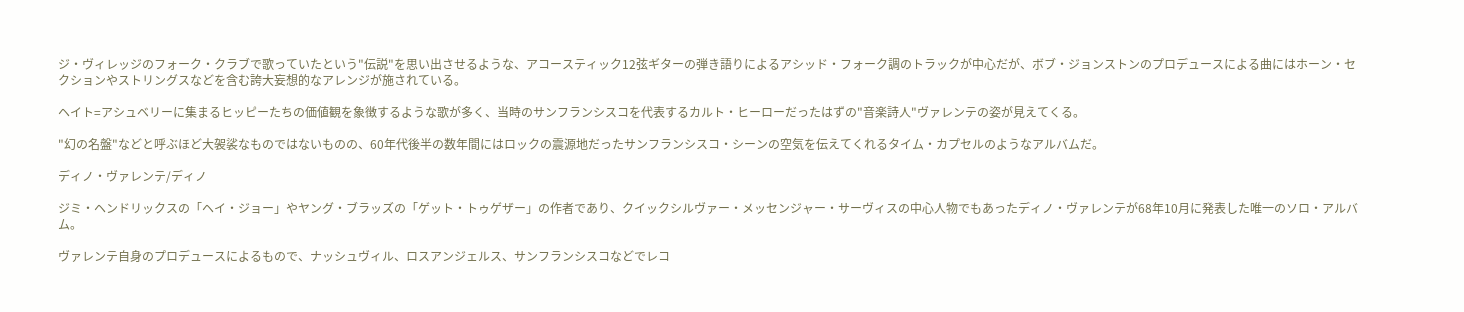ジ・ヴィレッジのフォーク・クラブで歌っていたという"伝説"を思い出させるような、アコースティック12弦ギターの弾き語りによるアシッド・フォーク調のトラックが中心だが、ボブ・ジョンストンのプロデュースによる曲にはホーン・セクションやストリングスなどを含む誇大妄想的なアレンジが施されている。

ヘイト=アシュベリーに集まるヒッピーたちの価値観を象徴するような歌が多く、当時のサンフランシスコを代表するカルト・ヒーローだったはずの"音楽詩人"ヴァレンテの姿が見えてくる。

"幻の名盤"などと呼ぶほど大袈裟なものではないものの、60年代後半の数年間にはロックの震源地だったサンフランシスコ・シーンの空気を伝えてくれるタイム・カプセルのようなアルバムだ。

ディノ・ヴァレンテ/ディノ

ジミ・ヘンドリックスの「ヘイ・ジョー」やヤング・ブラッズの「ゲット・トゥゲザー」の作者であり、クイックシルヴァー・メッセンジャー・サーヴィスの中心人物でもあったディノ・ヴァレンテが68年10月に発表した唯一のソロ・アルバム。

ヴァレンテ自身のプロデュースによるもので、ナッシュヴィル、ロスアンジェルス、サンフランシスコなどでレコ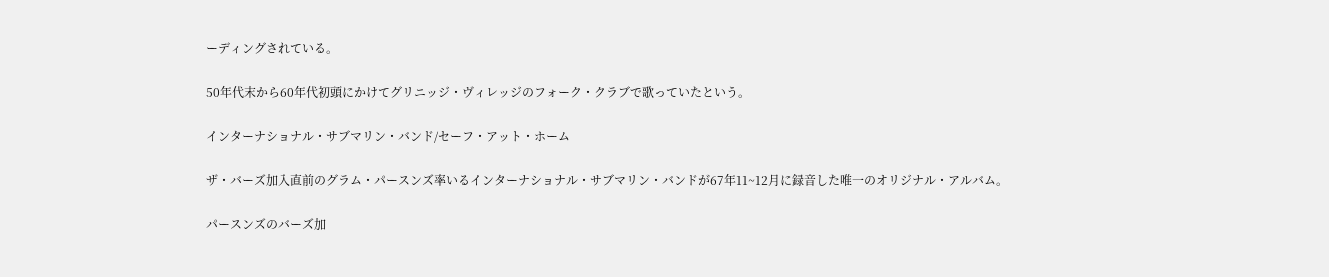ーディングされている。

50年代末から60年代初頭にかけてグリニッジ・ヴィレッジのフォーク・クラブで歌っていたという。

インターナショナル・サブマリン・バンド/セーフ・アット・ホーム

ザ・バーズ加入直前のグラム・パースンズ率いるインターナショナル・サブマリン・バンドが67年11~12月に録音した唯一のオリジナル・アルバム。

パースンズのバーズ加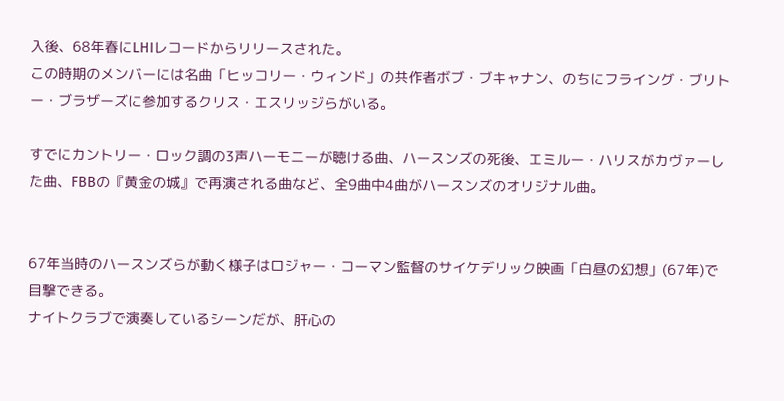入後、68年春にLHIレコードからリリースされた。
この時期のメンバーには名曲「ヒッコリー・ウィンド」の共作者ボブ・ブキャナン、のちにフライング・ブリトー・ブラザーズに参加するクリス・エスリッジらがいる。

すでにカントリー・ロック調の3声ハーモニーが聴ける曲、ハースンズの死後、エミルー・ハリスがカヴァーした曲、FBBの『黄金の城』で再演される曲など、全9曲中4曲がハースンズのオリジナル曲。


67年当時のハースンズらが動く様子はロジャー・コーマン監督のサイケデリック映画「白昼の幻想」(67年)で目撃できる。
ナイトクラブで演奏しているシーンだが、肝心の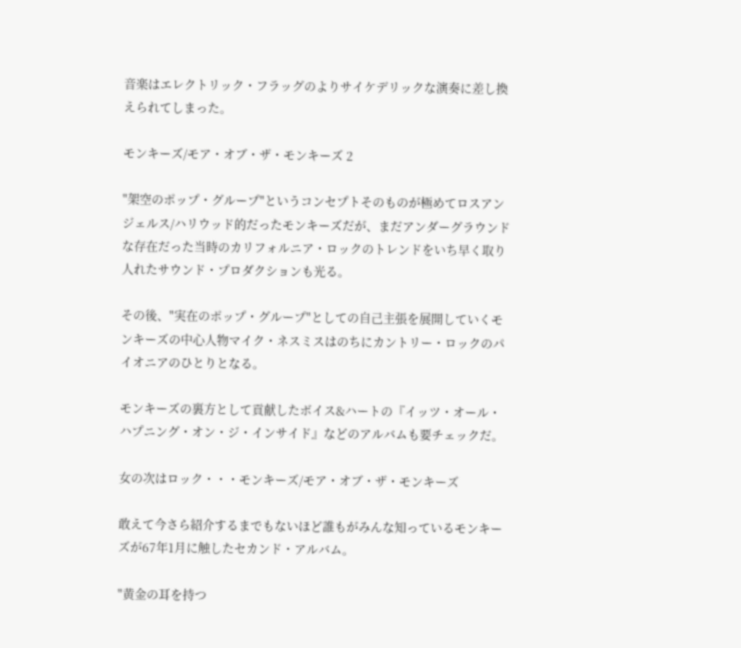音楽はエレクトリック・フラッグのよりサイケデリックな演奏に差し換えられてしまった。

モンキーズ/モア・オブ・ザ・モンキーズ 2

"架空のポップ・グループ"というコンセプトそのものが極めてロスアンジェルス/ハリウッド的だったモンキーズだが、まだアンダーグラウンドな存在だった当時のカリフォルニア・ロックのトレンドをいち早く取り人れたサウンド・プロダクションも光る。

その後、"実在のポップ・グループ"としての自己主張を展開していくモンキーズの中心人物マイク・ネスミスはのちにカントリー・ロックのパイオニアのひとりとなる。

モンキーズの裏方として貢献したボイス&ハートの『イッツ・オール・ハプニング・オン・ジ・インサイド』などのアルバムも要チェックだ。

女の次はロック・・・モンキーズ/モア・オブ・ザ・モンキーズ

敢えて今さら紹介するまでもないほど誰もがみんな知っているモンキーズが67年1月に触したセカンド・アルバム。

"黄金の耳を持つ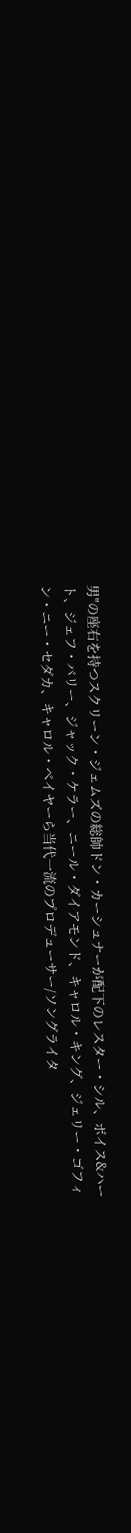男"の座右を持つスクリーン・ジェムズの総帥ドン・カーシュナーが配下のレスター・シル、ボイス&ハート、ジェフ・バリー、ジャック・ケラー、ニール・ダイアモンド、キャロル・キング、ジェリー・ゴフィン・ニー・セダカ、キャロル・ベイヤーら当代一流のプロデューサー/ソングライタ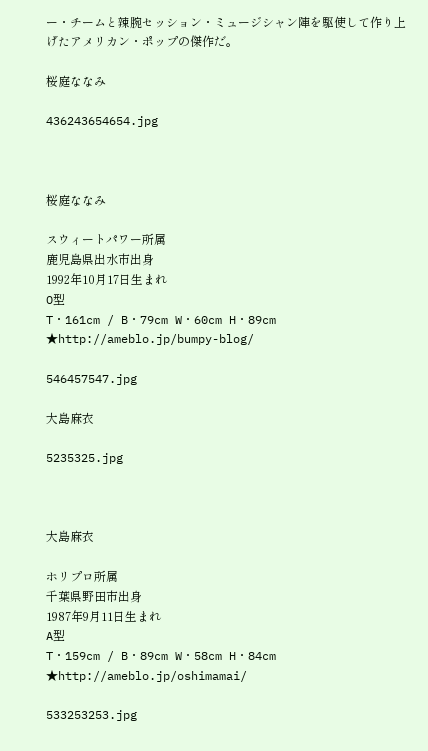ー・チームと辣腕セッション・ミュージシャン陣を駆使して作り上げたアメリカン・ポップの傑作だ。

桜庭ななみ

436243654654.jpg



桜庭ななみ

スウィートパワー所属
鹿児島県出水市出身
1992年10月17日生まれ
O型
T・161cm / B・79cm W・60cm H・89cm
★http://ameblo.jp/bumpy-blog/

546457547.jpg

大島麻衣

5235325.jpg



大島麻衣

ホリプロ所属
千葉県野田市出身
1987年9月11日生まれ
A型
T・159cm / B・89cm W・58cm H・84cm
★http://ameblo.jp/oshimamai/

533253253.jpg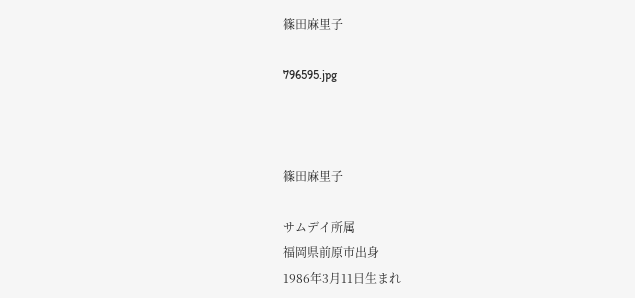篠田麻里子

796595.jpg



篠田麻里子

サムデイ所属
福岡県前原市出身
1986年3月11日生まれ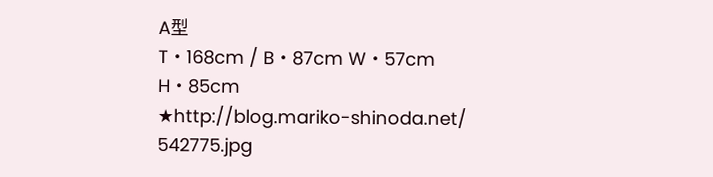A型
T・168cm / B・87cm W・57cm H・85cm
★http://blog.mariko-shinoda.net/
542775.jpg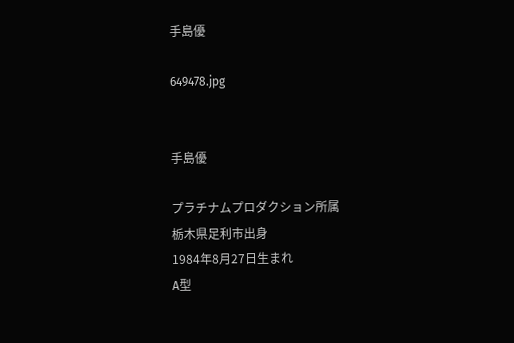手島優

649478.jpg


手島優

プラチナムプロダクション所属
栃木県足利市出身
1984年8月27日生まれ
A型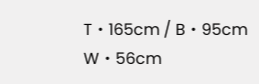T・165cm / B・95cm W・56cm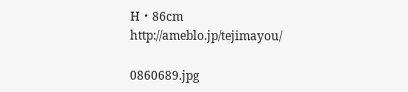H・86cm
http://ameblo.jp/tejimayou/

0860689.jpg